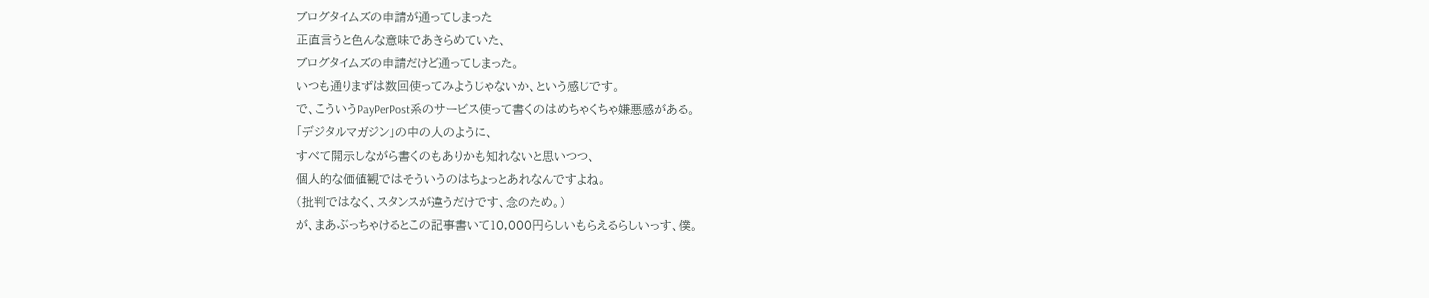ブログタイムズの申請が通ってしまった
正直言うと色んな意味であきらめていた、
ブログタイムズの申請だけど通ってしまった。
いつも通りまずは数回使ってみようじゃないか、という感じです。
で、こういうPayPerPost系のサービス使って書くのはめちゃくちゃ嫌悪感がある。
「デジタルマガジン」の中の人のように、
すべて開示しながら書くのもありかも知れないと思いつつ、
個人的な価値観ではそういうのはちょっとあれなんですよね。
(批判ではなく、スタンスが違うだけです、念のため。)
が、まあぶっちゃけるとこの記事書いて10,000円らしいもらえるらしいっす、僕。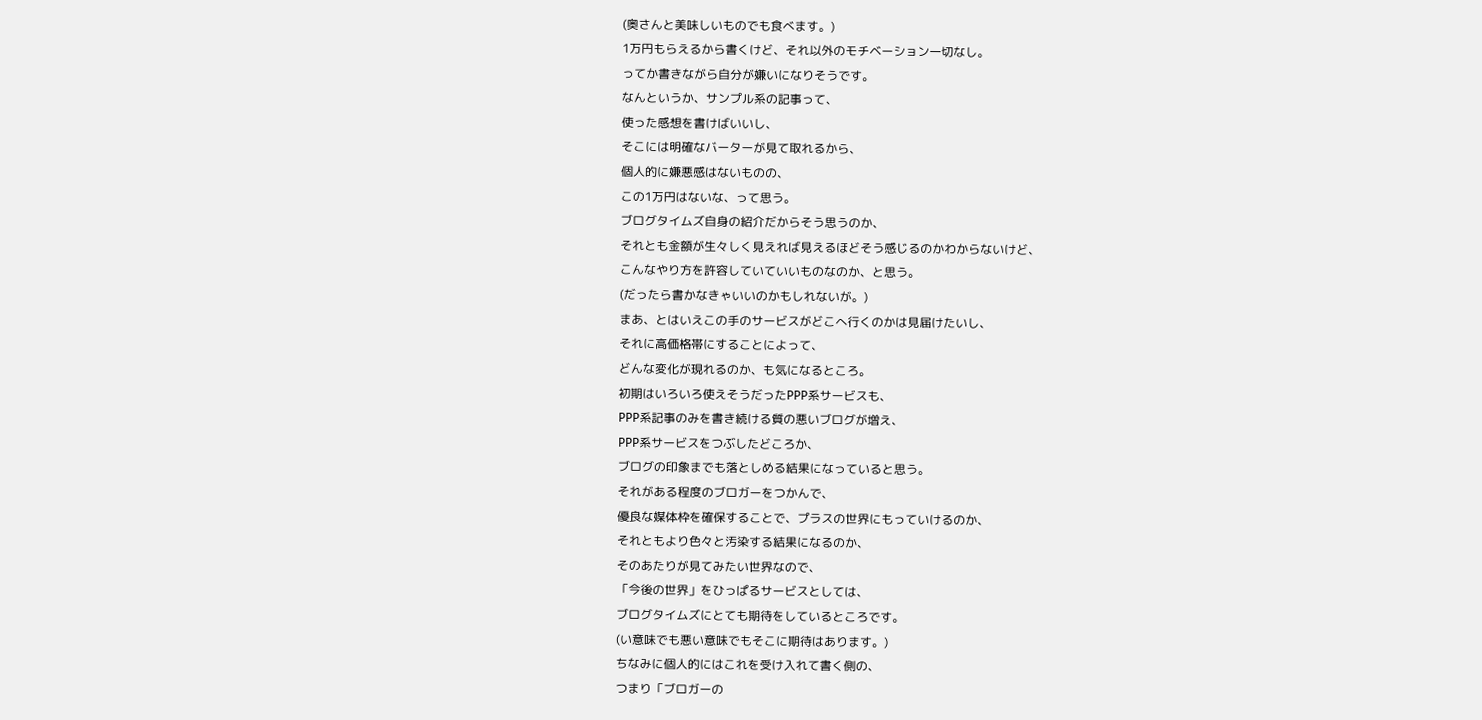(奥さんと美味しいものでも食べます。)
1万円もらえるから書くけど、それ以外のモチベーション一切なし。
ってか書きながら自分が嫌いになりそうです。
なんというか、サンプル系の記事って、
使った感想を書けばいいし、
そこには明確なバーターが見て取れるから、
個人的に嫌悪感はないものの、
この1万円はないな、って思う。
ブログタイムズ自身の紹介だからそう思うのか、
それとも金額が生々しく見えれば見えるほどそう感じるのかわからないけど、
こんなやり方を許容していていいものなのか、と思う。
(だったら書かなきゃいいのかもしれないが。)
まあ、とはいえこの手のサービスがどこへ行くのかは見届けたいし、
それに高価格帯にすることによって、
どんな変化が現れるのか、も気になるところ。
初期はいろいろ使えそうだったPPP系サービスも、
PPP系記事のみを書き続ける質の悪いブログが増え、
PPP系サービスをつぶしたどころか、
ブログの印象までも落としめる結果になっていると思う。
それがある程度のブロガーをつかんで、
優良な媒体枠を確保することで、プラスの世界にもっていけるのか、
それともより色々と汚染する結果になるのか、
そのあたりが見てみたい世界なので、
「今後の世界」をひっぱるサービスとしては、
ブログタイムズにとても期待をしているところです。
(い意味でも悪い意味でもそこに期待はあります。)
ちなみに個人的にはこれを受け入れて書く側の、
つまり「ブロガーの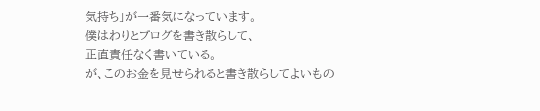気持ち」が一番気になっています。
僕はわりとブログを書き散らして、
正直責任なく書いている。
が、このお金を見せられると書き散らしてよいもの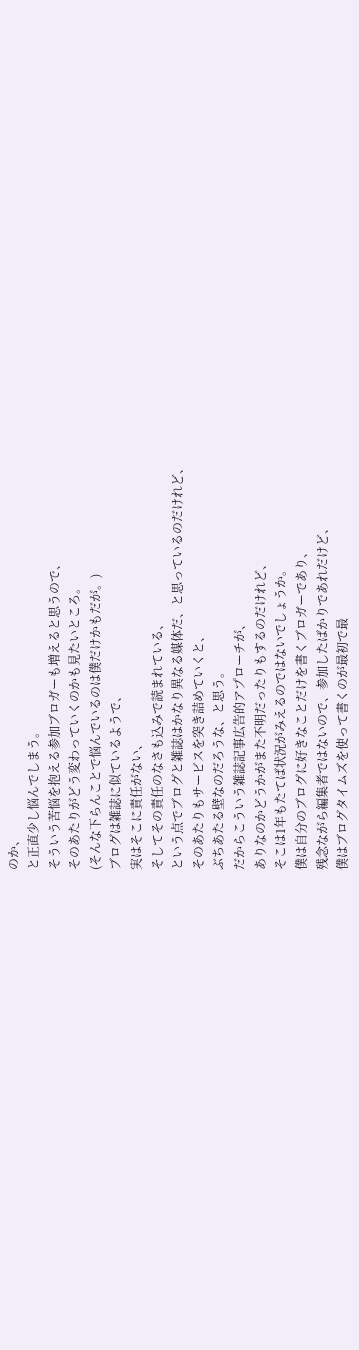のか、
と正直少し悩んでしまう。
そういう苦悩を抱える参加ブロガーも増えると思うので、
そのあたりがどう変わっていくのかも見たいところ。
(そんな下らんことで悩んでいるのは僕だけかもだが。)
ブログは雑誌に似ているようで、
実はそこに責任がない、
そしてその責任のなさも込みで読まれている、
という点でブログと雑誌はかなり異なる媒体だ、と思っているのだけれど、
そのあたりもサービスを突き詰めていくと、
ぶちあたる壁なのだろうな、と思う。
だからこういう雑誌記事広告的アプローチが、
ありなのかどうかがまた不明だったりもするのだけれど、
そこは1年もたてば状況がみえるのではないでしょうか。
僕は自分のブログに好きなことだけを書くブロガーであり、
残念ながら編集者ではないので、参加したばかりであれだけど、
僕はブログタイムズを使って書くのが最初で最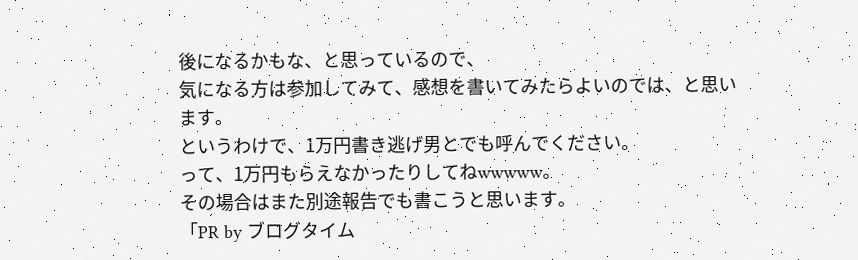後になるかもな、と思っているので、
気になる方は参加してみて、感想を書いてみたらよいのでは、と思います。
というわけで、1万円書き逃げ男とでも呼んでください。
って、1万円もらえなかったりしてねwwwww。
その場合はまた別途報告でも書こうと思います。
「PR by ブログタイム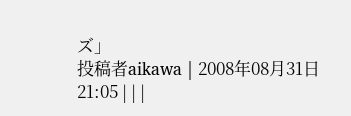ズ」
投稿者aikawa | 2008年08月31日 21:05 | | |